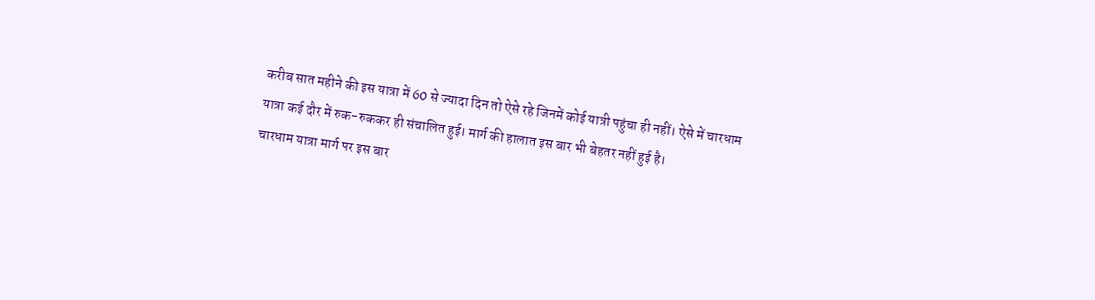करीब सात महीने की इस यात्रा में 60 से ज्यादा दिन तो ऐसे रहे जिनमें कोई यात्री पहुंचा ही नहीं। ऐसे में चारधाम यात्रा कई दौर में रुक-रुककर ही संचालित हुई। मार्ग की हालात इस बार भी बेहतर नहीं हुई है।
चारधाम यात्रा मार्ग पर इस बार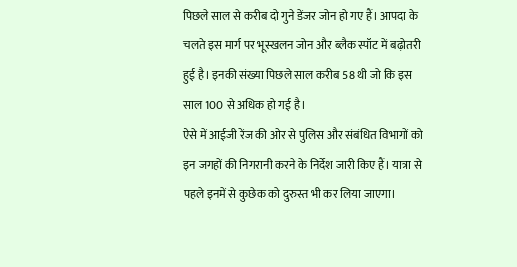पिछले साल से करीब दो गुने डेंजर जोन हो गए हैं। आपदा के चलते इस मार्ग पर भूस्खलन जोन और ब्लैक स्पॉट में बढ़ोतरी हुई है। इनकी संख्या पिछले साल करीब 58 थी जो कि इस साल 100 से अधिक हो गई है।
ऐसे में आईजी रेंज की ओर से पुलिस और संबंधित विभागों को इन जगहों की निगरानी करने के निर्देश जारी किए हैं। यात्रा से पहले इनमें से कुछेक को दुरुस्त भी कर लिया जाएगा।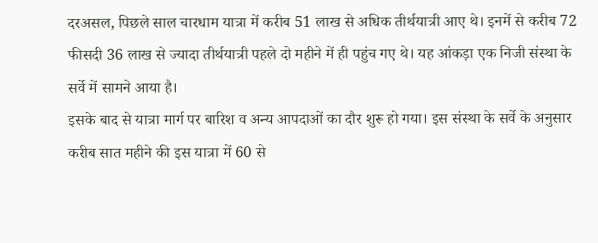दरअसल, पिछले साल चारधाम यात्रा में करीब 51 लाख से अधिक तीर्थयात्री आए थे। इनमें से करीब 72 फीसदी 36 लाख से ज्यादा तीर्थयात्री पहले दो महीने में ही पहुंच गए थे। यह आंकड़ा एक निजी संस्था के सर्वे में सामने आया है।
इसके बाद से यात्रा मार्ग पर बारिश व अन्य आपदाओं का दौर शुरू हो गया। इस संस्था के सर्वे के अनुसार करीब सात महीने की इस यात्रा में 60 से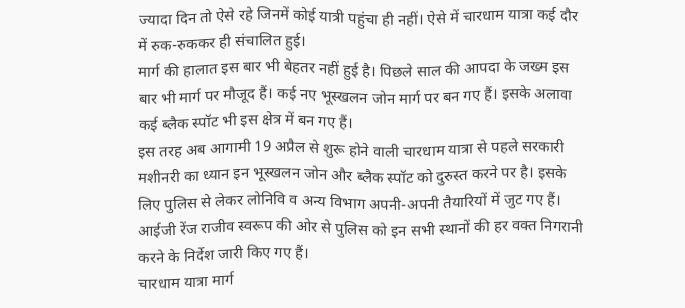ज्यादा दिन तो ऐसे रहे जिनमें कोई यात्री पहुंचा ही नहीं। ऐसे में चारधाम यात्रा कई दौर में रुक-रुककर ही संचालित हुई।
मार्ग की हालात इस बार भी बेहतर नहीं हुई है। पिछले साल की आपदा के जख्म इस बार भी मार्ग पर मौजूद हैं। कई नए भूस्खलन जोन मार्ग पर बन गए हैं। इसके अलावा कई ब्लैक स्पॉट भी इस क्षेत्र में बन गए हैं।
इस तरह अब आगामी 19 अप्रैल से शुरू होने वाली चारधाम यात्रा से पहले सरकारी मशीनरी का ध्यान इन भूस्खलन जोन और ब्लैक स्पॉट को दुरुस्त करने पर है। इसके लिए पुलिस से लेकर लोनिवि व अन्य विभाग अपनी-अपनी तैयारियों में जुट गए हैं। आईजी रेंज राजीव स्वरूप की ओर से पुलिस को इन सभी स्थानों की हर वक्त निगरानी करने के निर्देश जारी किए गए हैं।
चारधाम यात्रा मार्ग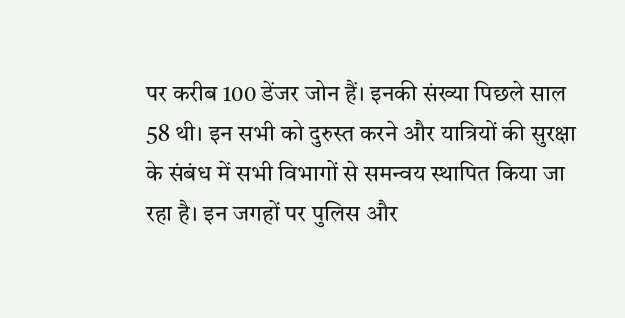पर करीब 100 डेंजर जोन हैं। इनकी संख्या पिछले साल 58 थी। इन सभी को दुरुस्त करने और यात्रियों की सुरक्षा के संबंध में सभी विभागों से समन्वय स्थापित किया जा रहा है। इन जगहों पर पुलिस और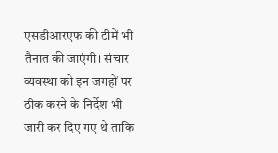एसडीआरएफ की टीमें भी तैनात की जाएंगी। संचार व्यवस्था को इन जगहों पर ठीक करने के निर्देश भी जारी कर दिए गए थे ताकि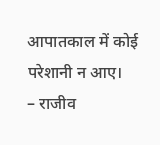आपातकाल में कोई परेशानी न आए।
– राजीव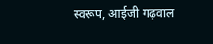स्वरूप, आईजी गढ़वाल